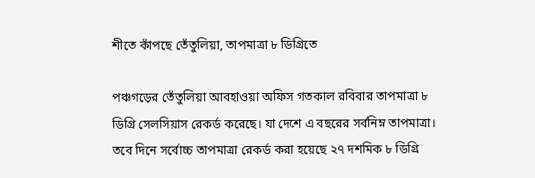শীতে কাঁপছে তেঁতুলিয়া, তাপমাত্রা ৮ ডিগ্রিতে

পঞ্চগড়ের তেঁতুলিয়া আবহাওয়া অফিস গতকাল রবিবার তাপমাত্রা ৮ ডিগ্রি সেলসিয়াস রেকর্ড করেছে। যা দেশে এ বছরের সর্বনিম্ন তাপমাত্রা। তবে দিনে সর্বোচ্চ তাপমাত্রা রেকর্ড করা হয়েছে ২৭ দশমিক ৮ ডিগ্রি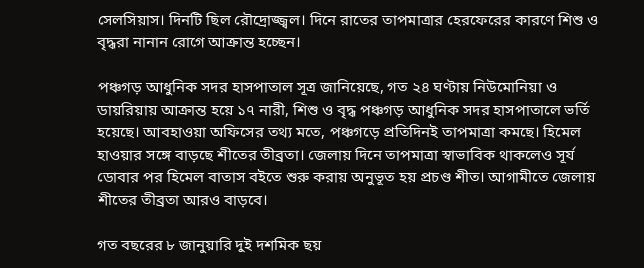সেলসিয়াস। দিনটি ছিল রৌদ্রোজ্জ্বল। দিনে রাতের তাপমাত্রার হেরফেরের কারণে শিশু ও বৃদ্ধরা নানান রোগে আক্রান্ত হচ্ছেন।

পঞ্চগড় আধুনিক সদর হাসপাতাল সূত্র জানিয়েছে, গত ২৪ ঘণ্টায় নিউমোনিয়া ও ডায়রিয়ায় আক্রান্ত হয়ে ১৭ নারী, শিশু ও বৃদ্ধ পঞ্চগড় আধুনিক সদর হাসপাতালে ভর্তি হয়েছে। আবহাওয়া অফিসের তথ্য মতে, পঞ্চগড়ে প্রতিদিনই তাপমাত্রা কমছে। হিমেল হাওয়ার সঙ্গে বাড়ছে শীতের তীব্রতা। জেলায় দিনে তাপমাত্রা স্বাভাবিক থাকলেও সূর্য ডোবার পর হিমেল বাতাস বইতে শুরু করায় অনুভূত হয় প্রচণ্ড শীত। আগামীতে জেলায় শীতের তীব্রতা আরও বাড়বে।

গত বছরের ৮ জানুয়ারি দুই দশমিক ছয়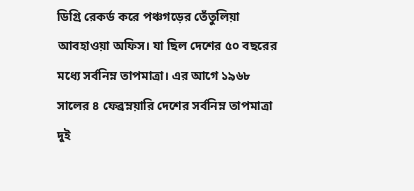ডিগ্রি রেকর্ড করে পঞ্চগড়ের তেঁতুলিয়া আবহাওয়া অফিস। যা ছিল দেশের ৫০ বছরের মধ্যে সর্বনিম্ন তাপমাত্রা। এর আগে ১৯৬৮ সালের ৪ ফেব্রম্নয়ারি দেশের সর্বনিম্ন তাপমাত্রা দুই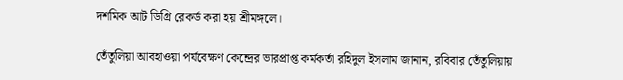দশমিক আট ডিগ্রি রেকর্ড করা হয় শ্রীমঙ্গলে।

তেঁতুলিয়া আবহাওয়া পর্যবেক্ষণ কেন্দ্রের ভারপ্রাপ্ত কর্মকর্তা রহিদুল ইসলাম জানান, রবিবার তেঁতুলিয়ায়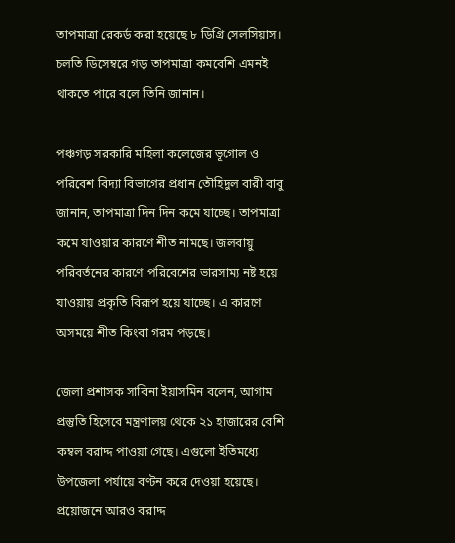তাপমাত্রা রেকর্ড করা হয়েছে ৮ ডিগ্রি সেলসিয়াস। চলতি ডিসেম্বরে গড় তাপমাত্রা কমবেশি এমনই থাকতে পারে বলে তিনি জানান।

পঞ্চগড় সরকারি মহিলা কলেজের ভূগোল ও পরিবেশ বিদ্যা বিভাগের প্রধান তৌহিদুল বারী বাবু জানান, তাপমাত্রা দিন দিন কমে যাচ্ছে। তাপমাত্রা কমে যাওয়ার কারণে শীত নামছে। জলবায়ু পরিবর্তনের কারণে পরিবেশের ভারসাম্য নষ্ট হয়ে যাওয়ায় প্রকৃতি বিরূপ হয়ে যাচ্ছে। এ কারণে অসময়ে শীত কিংবা গরম পড়ছে।

জেলা প্রশাসক সাবিনা ইয়াসমিন বলেন, আগাম প্রস্তুতি হিসেবে মন্ত্রণালয় থেকে ২১ হাজারের বেশি কম্বল বরাদ্দ পাওয়া গেছে। এগুলো ইতিমধ্যে উপজেলা পর্যায়ে বণ্টন করে দেওয়া হয়েছে। প্রয়োজনে আরও বরাদ্দ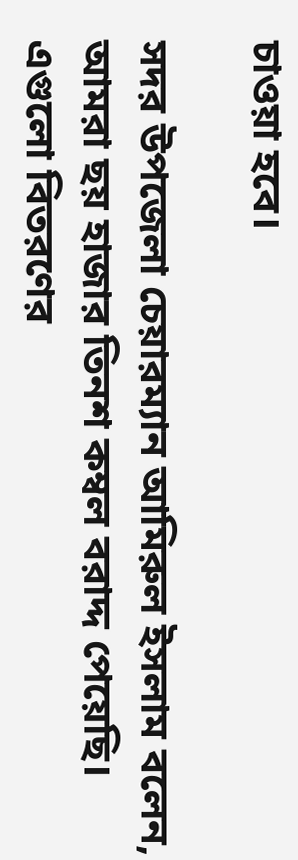চাওয়া হবে।

সদর উপজেলা চেয়ারম্যান আমিরুল ইসলাম বলেন, আমরা ছয় হাজার তিনশ কম্বল বরাদ্দ পেয়েছি। এগুলো বিতরণের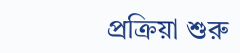প্রক্রিয়া শুরু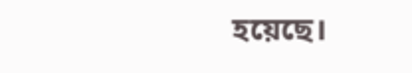হয়েছে।